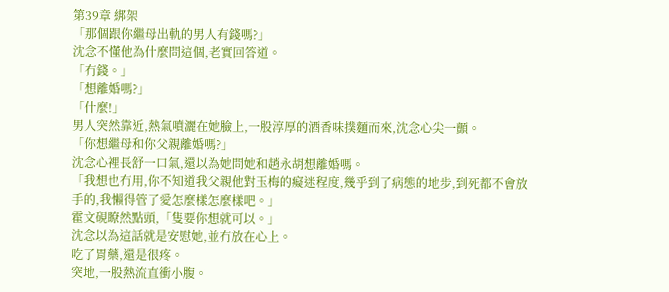第39章 綁架
「那個跟你繼母出軌的男人有錢嗎?」
沈念不懂他為什麼問這個,老實回答道。
「冇錢。」
「想離婚嗎?」
「什麼!」
男人突然靠近,熱氣噴灑在她臉上,一股淳厚的酒香味撲麵而來,沈念心尖一顫。
「你想繼母和你父親離婚嗎?」
沈念心裡長舒一口氣,還以為她問她和趙永胡想離婚嗎。
「我想也冇用,你不知道我父親他對玉梅的癡迷程度,幾乎到了病態的地步,到死都不會放手的,我懶得管了愛怎麼樣怎麼樣吧。」
霍文硯瞭然點頭,「隻要你想就可以。」
沈念以為這話就是安慰她,並冇放在心上。
吃了胃藥,還是很疼。
突地,一股熱流直衝小腹。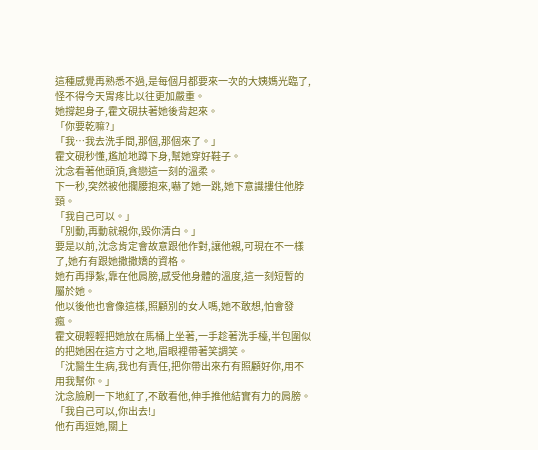這種感覺再熟悉不過,是每個月都要來一次的大姨媽光臨了,怪不得今天胃疼比以往更加嚴重。
她撐起身子,霍文硯扶著她後背起來。
「你要乾嘛?」
「我…我去洗手間,那個,那個來了。」
霍文硯秒懂,尷尬地蹲下身,幫她穿好鞋子。
沈念看著他頭頂,貪戀這一刻的溫柔。
下一秒,突然被他攔腰抱來,嚇了她一跳,她下意識摟住他脖頸。
「我自己可以。」
「別動,再動就親你,毀你清白。」
要是以前,沈念肯定會故意跟他作對,讓他親,可現在不一樣了,她冇有跟她撒撒嬌的資格。
她冇再掙紮,靠在他肩膀,感受他身體的溫度,這一刻短暫的屬於她。
他以後他也會像這樣,照顧別的女人嗎,她不敢想,怕會發瘋。
霍文硯輕輕把她放在馬桶上坐著,一手趁著洗手檯,半包圍似的把她困在這方寸之地,眉眼裡帶著笑調笑。
「沈醫生生病,我也有責任,把你帶出來冇有照顧好你,用不用我幫你。」
沈念臉刷一下地紅了,不敢看他,伸手推他結實有力的肩膀。
「我自己可以,你出去!」
他冇再逗她,關上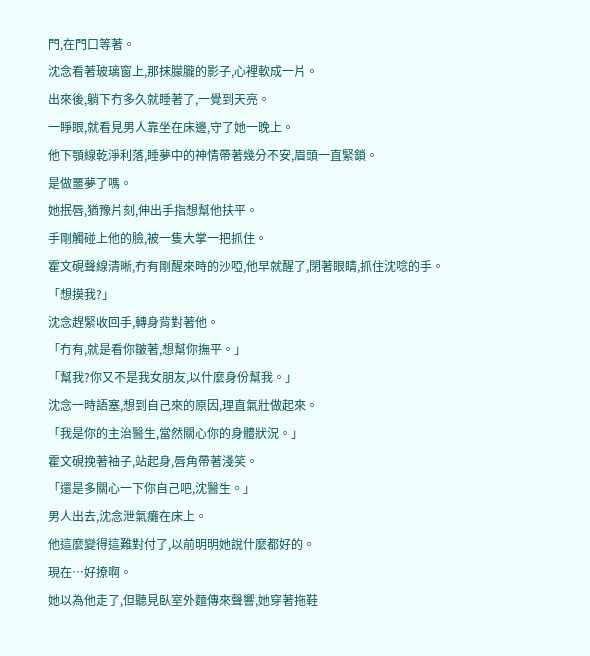門,在門口等著。
沈念看著玻璃窗上,那抹朦朧的影子,心裡軟成一片。
出來後,躺下冇多久就睡著了,一覺到天亮。
一睜眼,就看見男人靠坐在床邊,守了她一晚上。
他下顎線乾淨利落,睡夢中的神情帶著幾分不安,眉頭一直緊鎖。
是做噩夢了嗎。
她抿唇,猶豫片刻,伸出手指想幫他扶平。
手剛觸碰上他的臉,被一隻大掌一把抓住。
霍文硯聲線清晰,冇有剛醒來時的沙啞,他早就醒了,閉著眼睛,抓住沈唸的手。
「想摸我?」
沈念趕緊收回手,轉身背對著他。
「冇有,就是看你皺著,想幫你撫平。」
「幫我?你又不是我女朋友,以什麼身份幫我。」
沈念一時語塞,想到自己來的原因,理直氣壯做起來。
「我是你的主治醫生,當然關心你的身體狀況。」
霍文硯挽著袖子,站起身,唇角帶著淺笑。
「還是多關心一下你自己吧,沈醫生。」
男人出去,沈念泄氣癱在床上。
他這麼變得這難對付了,以前明明她說什麼都好的。
現在…好撩啊。
她以為他走了,但聽見臥室外麵傳來聲響,她穿著拖鞋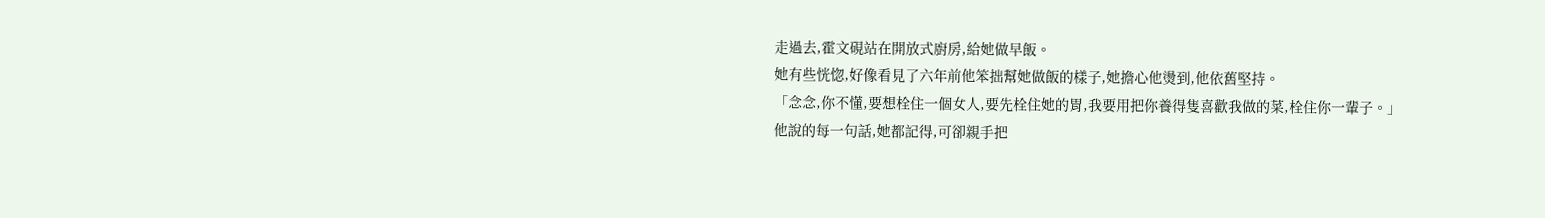走過去,霍文硯站在開放式廚房,給她做早飯。
她有些恍惚,好像看見了六年前他笨拙幫她做飯的樣子,她擔心他燙到,他依舊堅持。
「念念,你不懂,要想栓住一個女人,要先栓住她的胃,我要用把你養得隻喜歡我做的菜,栓住你一輩子。」
他說的每一句話,她都記得,可卻親手把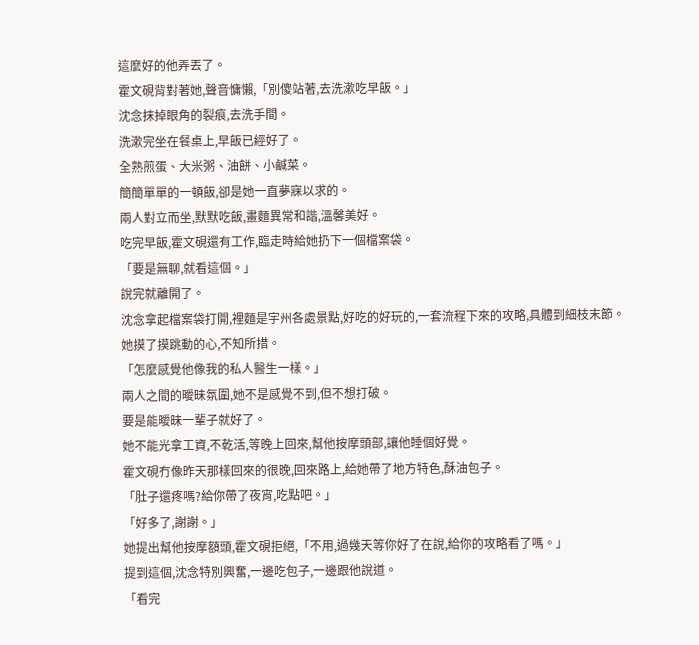這麼好的他弄丟了。
霍文硯背對著她,聲音慵懶,「別傻站著,去洗漱吃早飯。」
沈念抹掉眼角的裂痕,去洗手間。
洗漱完坐在餐桌上,早飯已經好了。
全熟煎蛋、大米粥、油餅、小鹹菜。
簡簡單單的一頓飯,卻是她一直夢寐以求的。
兩人對立而坐,默默吃飯,畫麵異常和諧,溫馨美好。
吃完早飯,霍文硯還有工作,臨走時給她扔下一個檔案袋。
「要是無聊,就看這個。」
說完就離開了。
沈念拿起檔案袋打開,裡麵是宇州各處景點,好吃的好玩的,一套流程下來的攻略,具體到細枝末節。
她摸了摸跳動的心,不知所措。
「怎麼感覺他像我的私人醫生一樣。」
兩人之間的曖昧氛圍,她不是感覺不到,但不想打破。
要是能曖昧一輩子就好了。
她不能光拿工資,不乾活,等晚上回來,幫他按摩頭部,讓他睡個好覺。
霍文硯冇像昨天那樣回來的很晚,回來路上,給她帶了地方特色,酥油包子。
「肚子還疼嗎?給你帶了夜宵,吃點吧。」
「好多了,謝謝。」
她提出幫他按摩額頭,霍文硯拒絕,「不用,過幾天等你好了在說,給你的攻略看了嗎。」
提到這個,沈念特別興奮,一邊吃包子,一邊跟他說道。
「看完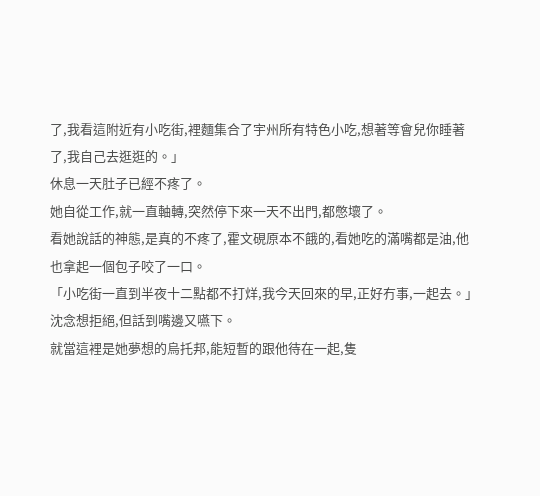了,我看這附近有小吃街,裡麵集合了宇州所有特色小吃,想著等會兒你睡著了,我自己去逛逛的。」
休息一天肚子已經不疼了。
她自從工作,就一直軸轉,突然停下來一天不出門,都憋壞了。
看她說話的神態,是真的不疼了,霍文硯原本不餓的,看她吃的滿嘴都是油,他也拿起一個包子咬了一口。
「小吃街一直到半夜十二點都不打烊,我今天回來的早,正好冇事,一起去。」
沈念想拒絕,但話到嘴邊又嚥下。
就當這裡是她夢想的烏托邦,能短暫的跟他待在一起,隻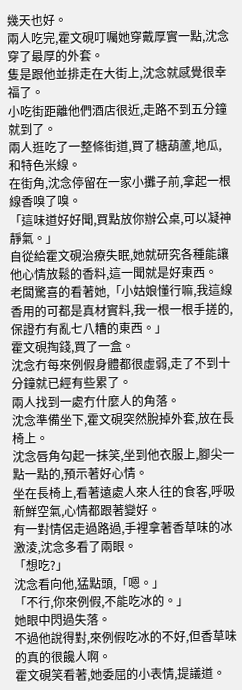幾天也好。
兩人吃完,霍文硯叮囑她穿戴厚實一點,沈念穿了最厚的外套。
隻是跟他並排走在大街上,沈念就感覺很幸福了。
小吃街距離他們酒店很近,走路不到五分鐘就到了。
兩人逛吃了一整條街道,買了糖葫蘆,地瓜,和特色米線。
在街角,沈念停留在一家小攤子前,拿起一根線香嗅了嗅。
「這味道好好聞,買點放你辦公桌,可以凝神靜氣。」
自從給霍文硯治療失眠,她就研究各種能讓他心情放鬆的香料,這一聞就是好東西。
老闆驚喜的看著她,「小姑娘懂行嘛,我這線香用的可都是真材實料,我一根一根手搓的,保證冇有亂七八糟的東西。」
霍文硯掏錢,買了一盒。
沈念冇每來例假身體都很虛弱,走了不到十分鐘就已經有些累了。
兩人找到一處冇什麼人的角落。
沈念準備坐下,霍文硯突然脫掉外套,放在長椅上。
沈念唇角勾起一抹笑,坐到他衣服上,腳尖一點一點的,預示著好心情。
坐在長椅上,看著遠處人來人往的食客,呼吸新鮮空氣,心情都跟著變好。
有一對情侶走過路過,手裡拿著香草味的冰激淩,沈念多看了兩眼。
「想吃?」
沈念看向他,猛點頭,「嗯。」
「不行,你來例假,不能吃冰的。」
她眼中閃過失落。
不過他說得對,來例假吃冰的不好,但香草味的真的很饞人啊。
霍文硯笑看著,她委屈的小表情,提議道。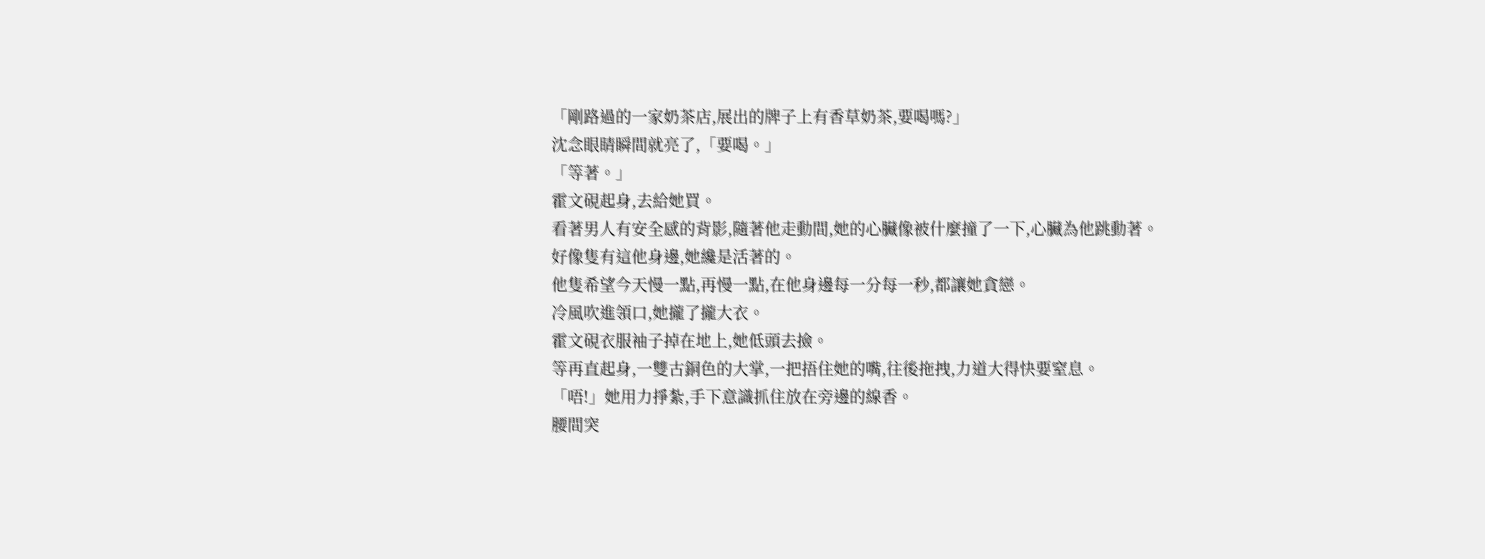「剛路過的一家奶茶店,展出的牌子上有香草奶茶,要喝嗎?」
沈念眼睛瞬間就亮了,「要喝。」
「等著。」
霍文硯起身,去給她買。
看著男人有安全感的背影,隨著他走動間,她的心臟像被什麼撞了一下,心臟為他跳動著。
好像隻有這他身邊,她纔是活著的。
他隻希望今天慢一點,再慢一點,在他身邊每一分每一秒,都讓她貪戀。
冷風吹進領口,她攏了攏大衣。
霍文硯衣服袖子掉在地上,她低頭去撿。
等再直起身,一雙古銅色的大掌,一把捂住她的嘴,往後拖拽,力道大得快要窒息。
「唔!」她用力掙紮,手下意識抓住放在旁邊的線香。
腰間突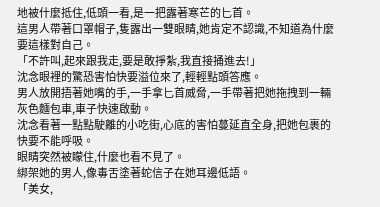地被什麼抵住,低頭一看,是一把露著寒芒的匕首。
這男人帶著口罩帽子,隻露出一雙眼睛,她肯定不認識,不知道為什麼要這樣對自己。
「不許叫,起來跟我走,要是敢掙紮,我直接捅進去!」
沈念眼裡的驚恐害怕快要溢位來了,輕輕點頭答應。
男人放開捂著她嘴的手,一手拿匕首威脅,一手帶著把她拖拽到一輛灰色麵包車,車子快速啟動。
沈念看著一點點駛離的小吃街,心底的害怕蔓延直全身,把她包裹的快要不能呼吸。
眼睛突然被矇住,什麼也看不見了。
綁架她的男人,像毒舌塗著蛇信子在她耳邊低語。
「美女,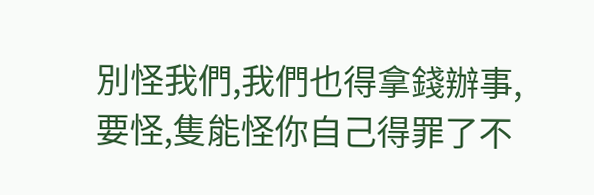別怪我們,我們也得拿錢辦事,要怪,隻能怪你自己得罪了不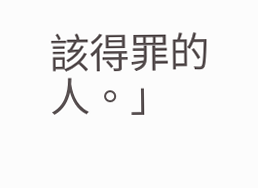該得罪的人。」